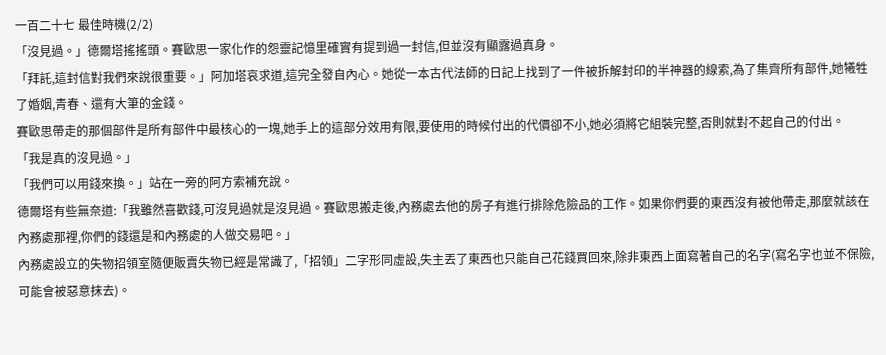一百二十七 最佳時機(2/2)
「沒見過。」德爾塔搖搖頭。賽歐思一家化作的怨靈記憶里確實有提到過一封信,但並沒有顯露過真身。
「拜託,這封信對我們來說很重要。」阿加塔哀求道,這完全發自內心。她從一本古代法師的日記上找到了一件被拆解封印的半神器的線索,為了集齊所有部件,她犧牲了婚姻,青春、還有大筆的金錢。
賽歐思帶走的那個部件是所有部件中最核心的一塊,她手上的這部分效用有限,要使用的時候付出的代價卻不小,她必須將它組裝完整,否則就對不起自己的付出。
「我是真的沒見過。」
「我們可以用錢來換。」站在一旁的阿方索補充說。
德爾塔有些無奈道:「我雖然喜歡錢,可沒見過就是沒見過。賽歐思搬走後,內務處去他的房子有進行排除危險品的工作。如果你們要的東西沒有被他帶走,那麼就該在內務處那裡,你們的錢還是和內務處的人做交易吧。」
內務處設立的失物招領室隨便販賣失物已經是常識了,「招領」二字形同虛設,失主丟了東西也只能自己花錢買回來,除非東西上面寫著自己的名字(寫名字也並不保險,可能會被惡意抹去)。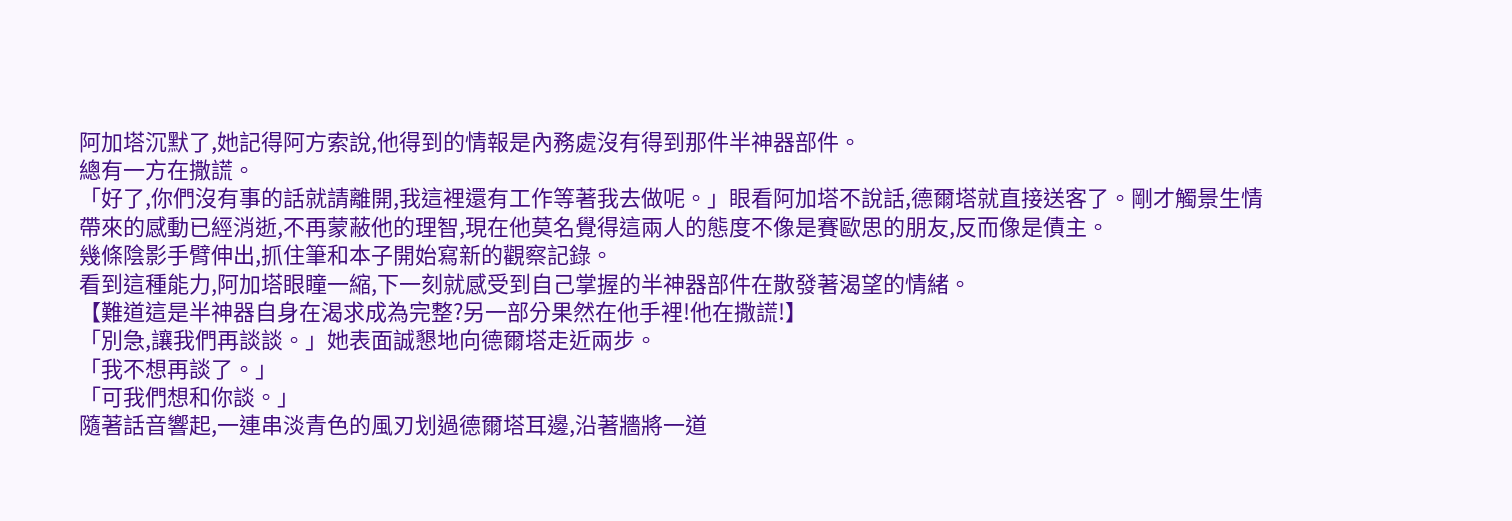阿加塔沉默了,她記得阿方索說,他得到的情報是內務處沒有得到那件半神器部件。
總有一方在撒謊。
「好了,你們沒有事的話就請離開,我這裡還有工作等著我去做呢。」眼看阿加塔不說話,德爾塔就直接送客了。剛才觸景生情帶來的感動已經消逝,不再蒙蔽他的理智,現在他莫名覺得這兩人的態度不像是賽歐思的朋友,反而像是債主。
幾條陰影手臂伸出,抓住筆和本子開始寫新的觀察記錄。
看到這種能力,阿加塔眼瞳一縮,下一刻就感受到自己掌握的半神器部件在散發著渴望的情緒。
【難道這是半神器自身在渴求成為完整?另一部分果然在他手裡!他在撒謊!】
「別急,讓我們再談談。」她表面誠懇地向德爾塔走近兩步。
「我不想再談了。」
「可我們想和你談。」
隨著話音響起,一連串淡青色的風刃划過德爾塔耳邊,沿著牆將一道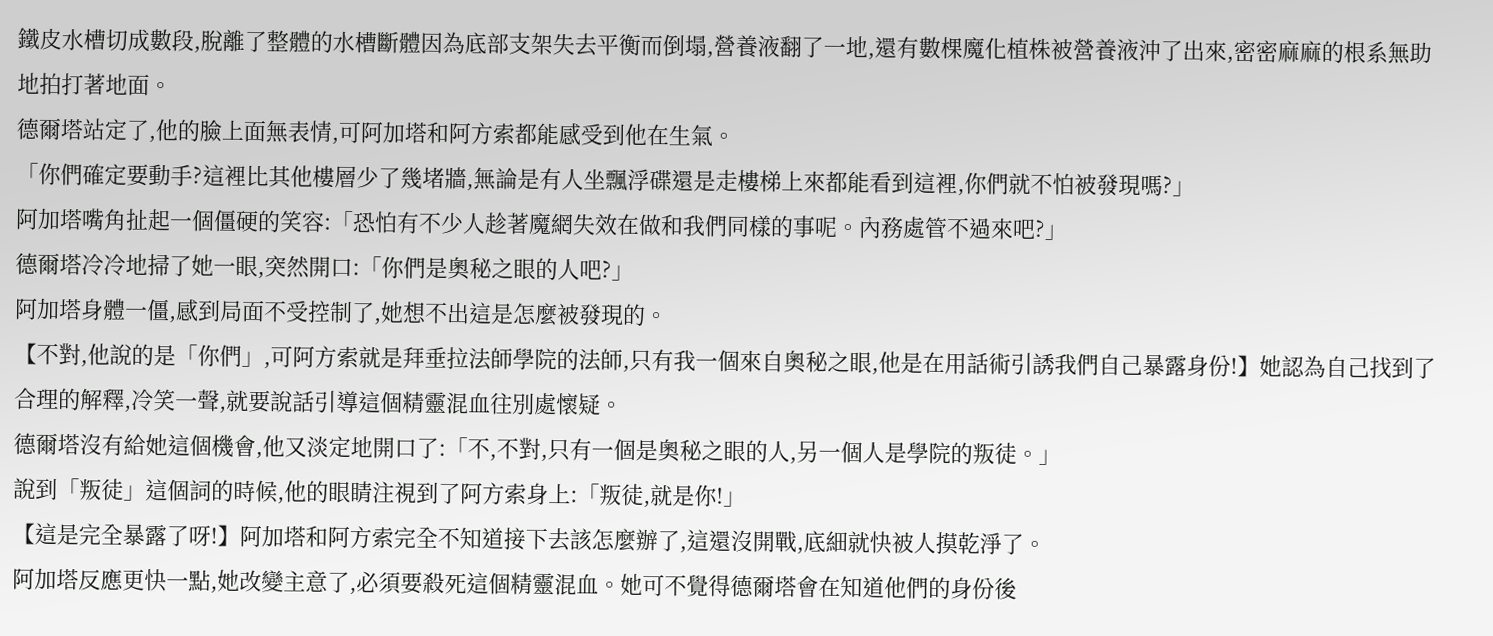鐵皮水槽切成數段,脫離了整體的水槽斷體因為底部支架失去平衡而倒塌,營養液翻了一地,還有數棵魔化植株被營養液沖了出來,密密麻麻的根系無助地拍打著地面。
德爾塔站定了,他的臉上面無表情,可阿加塔和阿方索都能感受到他在生氣。
「你們確定要動手?這裡比其他樓層少了幾堵牆,無論是有人坐飄浮碟還是走樓梯上來都能看到這裡,你們就不怕被發現嗎?」
阿加塔嘴角扯起一個僵硬的笑容:「恐怕有不少人趁著魔網失效在做和我們同樣的事呢。內務處管不過來吧?」
德爾塔冷冷地掃了她一眼,突然開口:「你們是奧秘之眼的人吧?」
阿加塔身體一僵,感到局面不受控制了,她想不出這是怎麼被發現的。
【不對,他說的是「你們」,可阿方索就是拜垂拉法師學院的法師,只有我一個來自奧秘之眼,他是在用話術引誘我們自己暴露身份!】她認為自己找到了合理的解釋,冷笑一聲,就要說話引導這個精靈混血往別處懷疑。
德爾塔沒有給她這個機會,他又淡定地開口了:「不,不對,只有一個是奧秘之眼的人,另一個人是學院的叛徒。」
說到「叛徒」這個詞的時候,他的眼睛注視到了阿方索身上:「叛徒,就是你!」
【這是完全暴露了呀!】阿加塔和阿方索完全不知道接下去該怎麼辦了,這還沒開戰,底細就快被人摸乾淨了。
阿加塔反應更快一點,她改變主意了,必須要殺死這個精靈混血。她可不覺得德爾塔會在知道他們的身份後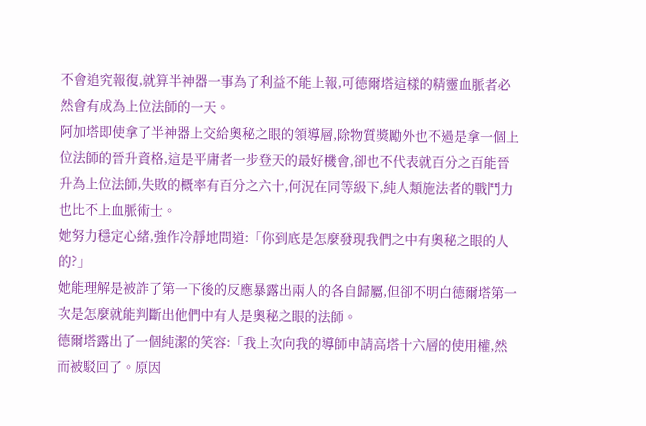不會追究報復,就算半神器一事為了利益不能上報,可德爾塔這樣的精靈血脈者必然會有成為上位法師的一天。
阿加塔即使拿了半神器上交給奧秘之眼的領導層,除物質獎勵外也不過是拿一個上位法師的晉升資格,這是平庸者一步登天的最好機會,卻也不代表就百分之百能晉升為上位法師,失敗的概率有百分之六十,何況在同等級下,純人類施法者的戰鬥力也比不上血脈術士。
她努力穩定心緒,強作冷靜地問道:「你到底是怎麼發現我們之中有奧秘之眼的人的?」
她能理解是被詐了第一下後的反應暴露出兩人的各自歸屬,但卻不明白德爾塔第一次是怎麼就能判斷出他們中有人是奧秘之眼的法師。
德爾塔露出了一個純潔的笑容:「我上次向我的導師申請高塔十六層的使用權,然而被駁回了。原因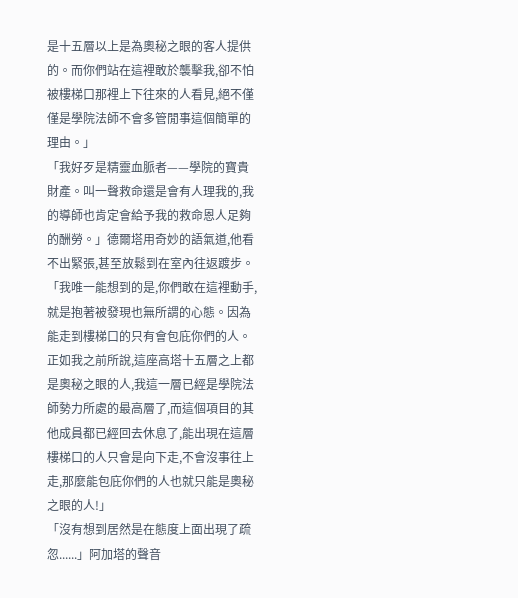是十五層以上是為奧秘之眼的客人提供的。而你們站在這裡敢於襲擊我,卻不怕被樓梯口那裡上下往來的人看見,絕不僅僅是學院法師不會多管閒事這個簡單的理由。」
「我好歹是精靈血脈者——學院的寶貴財產。叫一聲救命還是會有人理我的,我的導師也肯定會給予我的救命恩人足夠的酬勞。」德爾塔用奇妙的語氣道,他看不出緊張,甚至放鬆到在室內往返踱步。
「我唯一能想到的是,你們敢在這裡動手,就是抱著被發現也無所謂的心態。因為能走到樓梯口的只有會包庇你們的人。正如我之前所說,這座高塔十五層之上都是奧秘之眼的人,我這一層已經是學院法師勢力所處的最高層了,而這個項目的其他成員都已經回去休息了,能出現在這層樓梯口的人只會是向下走,不會沒事往上走,那麼能包庇你們的人也就只能是奧秘之眼的人!」
「沒有想到居然是在態度上面出現了疏忽......」阿加塔的聲音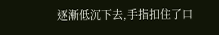逐漸低沉下去,手指扣住了口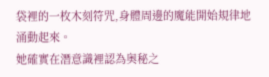袋裡的一枚木刻符咒,身體周邊的魔能開始規律地涌動起來。
她確實在潛意識裡認為奧秘之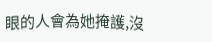眼的人會為她掩護,沒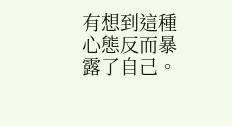有想到這種心態反而暴露了自己。